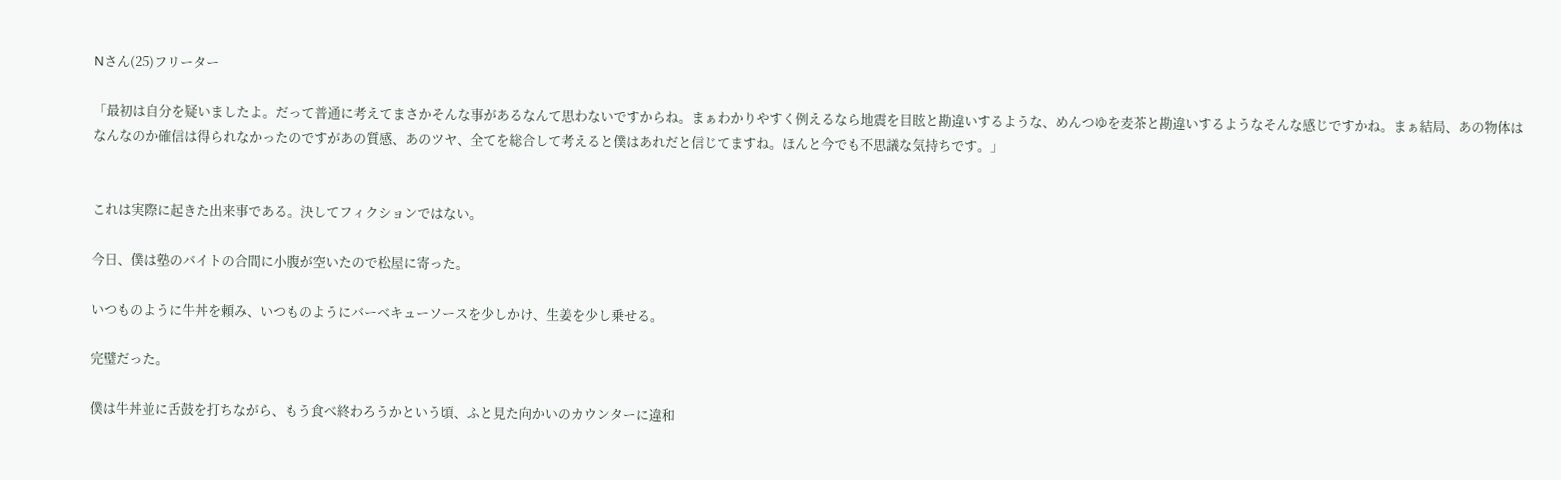Nさん(25)フリーター

「最初は自分を疑いましたよ。だって普通に考えてまさかそんな事があるなんて思わないですからね。まぁわかりやすく例えるなら地震を目眩と勘違いするような、めんつゆを麦茶と勘違いするようなそんな感じですかね。まぁ結局、あの物体はなんなのか確信は得られなかったのですがあの質感、あのツヤ、全てを総合して考えると僕はあれだと信じてますね。ほんと今でも不思議な気持ちです。」


これは実際に起きた出来事である。決してフィクションではない。

今日、僕は塾のバイトの合間に小腹が空いたので松屋に寄った。

いつものように牛丼を頼み、いつものようにバーベキューソースを少しかけ、生姜を少し乗せる。

完璧だった。

僕は牛丼並に舌鼓を打ちながら、もう食べ終わろうかという頃、ふと見た向かいのカウンターに違和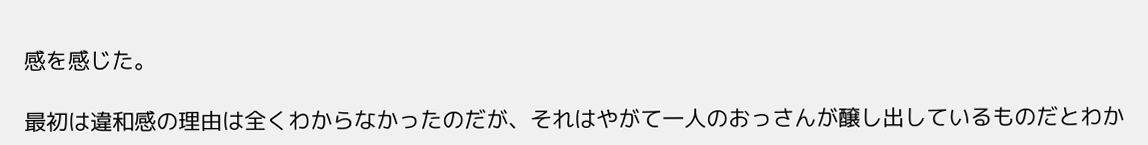感を感じた。

最初は違和感の理由は全くわからなかったのだが、それはやがて一人のおっさんが醸し出しているものだとわか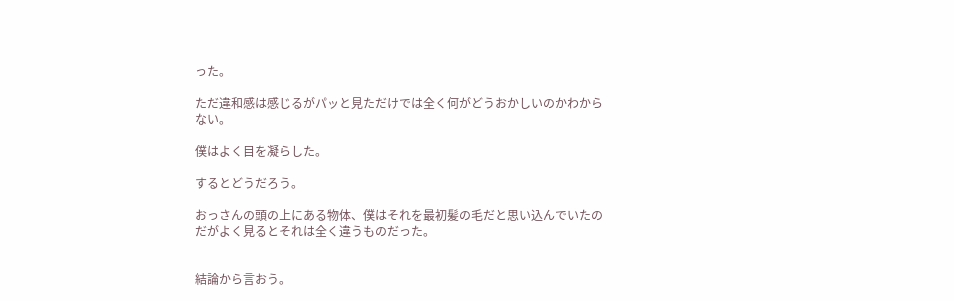った。

ただ違和感は感じるがパッと見ただけでは全く何がどうおかしいのかわからない。

僕はよく目を凝らした。

するとどうだろう。

おっさんの頭の上にある物体、僕はそれを最初髪の毛だと思い込んでいたのだがよく見るとそれは全く違うものだった。


結論から言おう。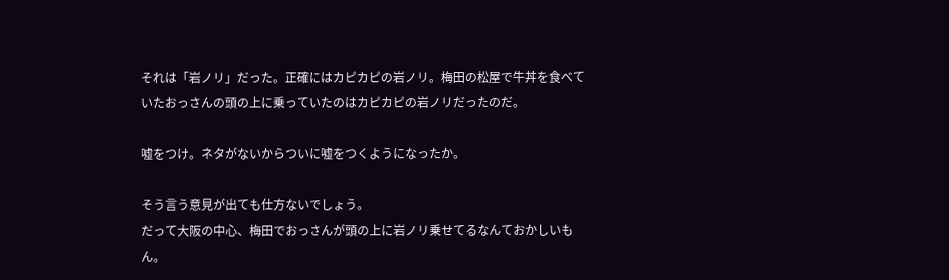それは「岩ノリ」だった。正確にはカピカピの岩ノリ。梅田の松屋で牛丼を食べていたおっさんの頭の上に乗っていたのはカピカピの岩ノリだったのだ。

嘘をつけ。ネタがないからついに嘘をつくようになったか。

そう言う意見が出ても仕方ないでしょう。
だって大阪の中心、梅田でおっさんが頭の上に岩ノリ乗せてるなんておかしいもん。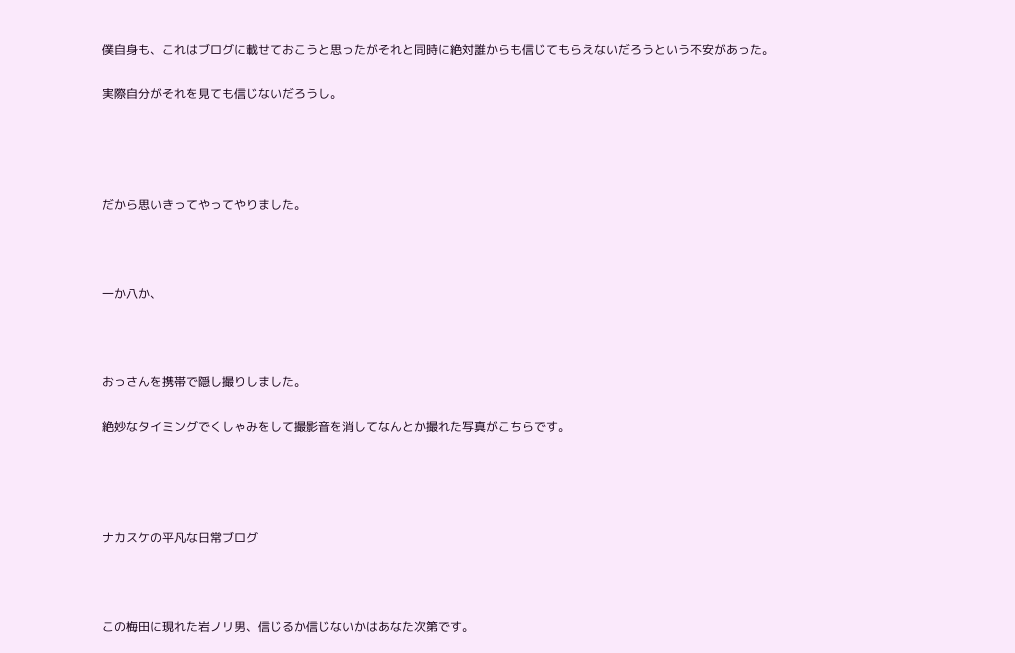僕自身も、これはブログに載せておこうと思ったがそれと同時に絶対誰からも信じてもらえないだろうという不安があった。

実際自分がそれを見ても信じないだろうし。




だから思いきってやってやりました。



一か八か、



おっさんを携帯で隠し撮りしました。

絶妙なタイミングでくしゃみをして撮影音を消してなんとか撮れた写真がこちらです。




ナカスケの平凡な日常ブログ



この梅田に現れた岩ノリ男、信じるか信じないかはあなた次第です。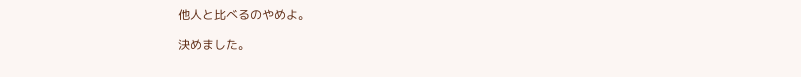他人と比べるのやめよ。

決めました。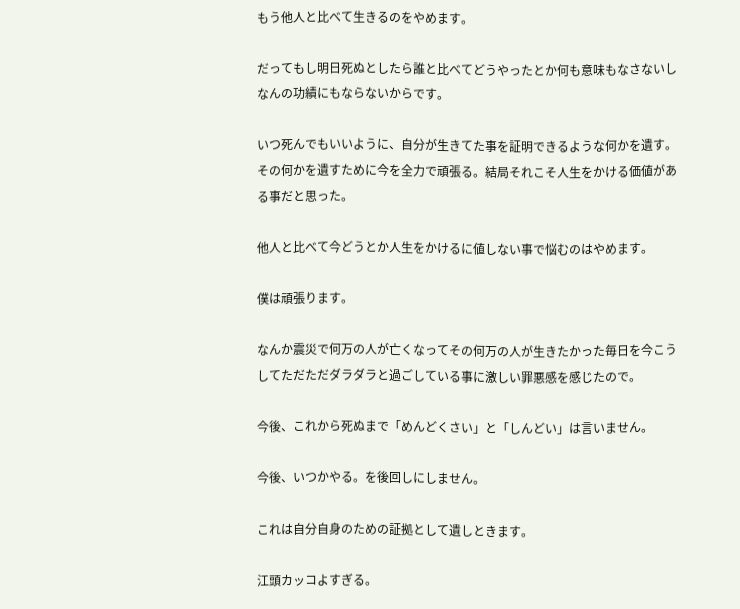もう他人と比べて生きるのをやめます。

だってもし明日死ぬとしたら誰と比べてどうやったとか何も意味もなさないしなんの功績にもならないからです。

いつ死んでもいいように、自分が生きてた事を証明できるような何かを遺す。その何かを遺すために今を全力で頑張る。結局それこそ人生をかける価値がある事だと思った。

他人と比べて今どうとか人生をかけるに値しない事で悩むのはやめます。

僕は頑張ります。

なんか震災で何万の人が亡くなってその何万の人が生きたかった毎日を今こうしてただただダラダラと過ごしている事に激しい罪悪感を感じたので。

今後、これから死ぬまで「めんどくさい」と「しんどい」は言いません。

今後、いつかやる。を後回しにしません。

これは自分自身のための証拠として遺しときます。

江頭カッコよすぎる。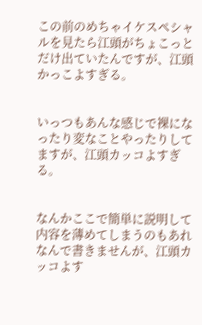この前のめちゃイケスペシャルを見たら江頭がちょこっとだけ出ていたんですが、江頭かっこよすぎる。


いっつもあんな感じで裸になったり変なことやったりしてますが、江頭カッコよすぎる。


なんかここで簡単に説明して内容を薄めてしまうのもあれなんで書きませんが、江頭カッコよす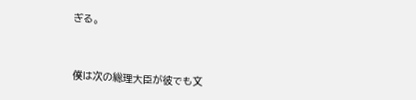ぎる。


僕は次の総理大臣が彼でも文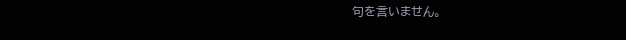句を言いません。